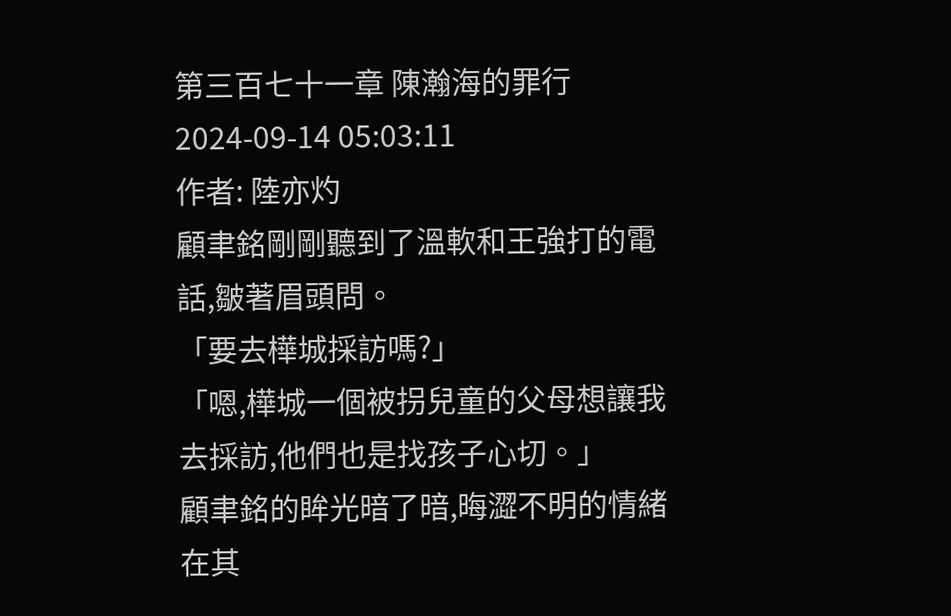第三百七十一章 陳瀚海的罪行
2024-09-14 05:03:11
作者: 陸亦灼
顧聿銘剛剛聽到了溫軟和王強打的電話,皺著眉頭問。
「要去樺城採訪嗎?」
「嗯,樺城一個被拐兒童的父母想讓我去採訪,他們也是找孩子心切。」
顧聿銘的眸光暗了暗,晦澀不明的情緒在其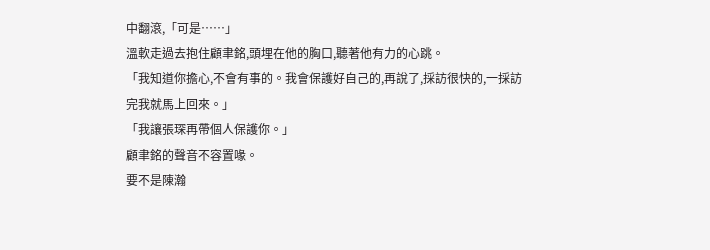中翻滾,「可是……」
溫軟走過去抱住顧聿銘,頭埋在他的胸口,聽著他有力的心跳。
「我知道你擔心,不會有事的。我會保護好自己的,再說了,採訪很快的,一採訪完我就馬上回來。」
「我讓張琛再帶個人保護你。」
顧聿銘的聲音不容置喙。
要不是陳瀚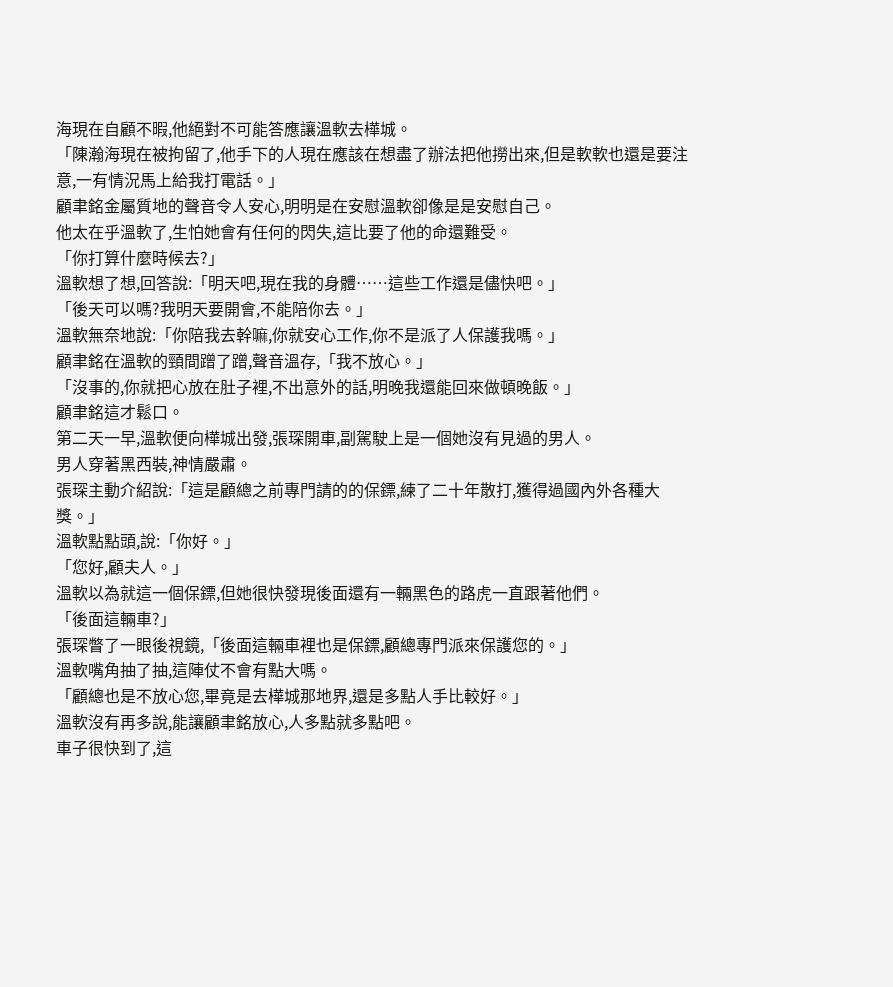海現在自顧不暇,他絕對不可能答應讓溫軟去樺城。
「陳瀚海現在被拘留了,他手下的人現在應該在想盡了辦法把他撈出來,但是軟軟也還是要注意,一有情況馬上給我打電話。」
顧聿銘金屬質地的聲音令人安心,明明是在安慰溫軟卻像是是安慰自己。
他太在乎溫軟了,生怕她會有任何的閃失,這比要了他的命還難受。
「你打算什麼時候去?」
溫軟想了想,回答說:「明天吧,現在我的身體……這些工作還是儘快吧。」
「後天可以嗎?我明天要開會,不能陪你去。」
溫軟無奈地說:「你陪我去幹嘛,你就安心工作,你不是派了人保護我嗎。」
顧聿銘在溫軟的頸間蹭了蹭,聲音溫存,「我不放心。」
「沒事的,你就把心放在肚子裡,不出意外的話,明晚我還能回來做頓晚飯。」
顧聿銘這才鬆口。
第二天一早,溫軟便向樺城出發,張琛開車,副駕駛上是一個她沒有見過的男人。
男人穿著黑西裝,神情嚴肅。
張琛主動介紹說:「這是顧總之前專門請的的保鏢,練了二十年散打,獲得過國內外各種大獎。」
溫軟點點頭,說:「你好。」
「您好,顧夫人。」
溫軟以為就這一個保鏢,但她很快發現後面還有一輛黑色的路虎一直跟著他們。
「後面這輛車?」
張琛瞥了一眼後視鏡,「後面這輛車裡也是保鏢,顧總專門派來保護您的。」
溫軟嘴角抽了抽,這陣仗不會有點大嗎。
「顧總也是不放心您,畢竟是去樺城那地界,還是多點人手比較好。」
溫軟沒有再多說,能讓顧聿銘放心,人多點就多點吧。
車子很快到了,這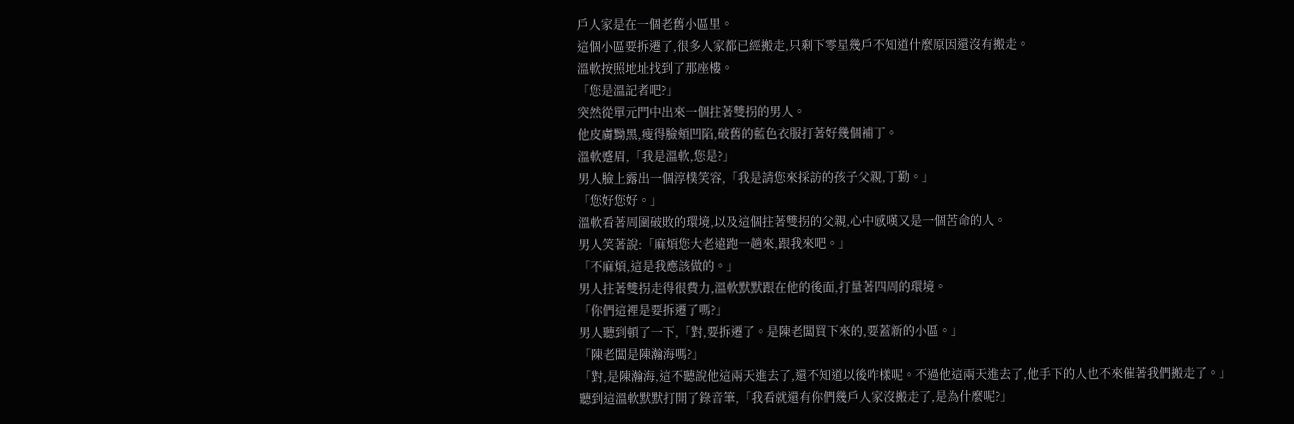戶人家是在一個老舊小區里。
這個小區要拆遷了,很多人家都已經搬走,只剩下零星幾戶不知道什麼原因還沒有搬走。
溫軟按照地址找到了那座樓。
「您是溫記者吧?」
突然從單元門中出來一個拄著雙拐的男人。
他皮膚黝黑,瘦得臉頰凹陷,破舊的藍色衣服打著好幾個補丁。
溫軟蹙眉,「我是溫軟,您是?」
男人臉上露出一個淳樸笑容,「我是請您來採訪的孩子父親,丁勤。」
「您好您好。」
溫軟看著周圍破敗的環境,以及這個拄著雙拐的父親,心中感嘆又是一個苦命的人。
男人笑著說:「麻煩您大老遠跑一趟來,跟我來吧。」
「不麻煩,這是我應該做的。」
男人拄著雙拐走得很費力,溫軟默默跟在他的後面,打量著四周的環境。
「你們這裡是要拆遷了嗎?」
男人聽到頓了一下,「對,要拆遷了。是陳老闆買下來的,要蓋新的小區。」
「陳老闆是陳瀚海嗎?」
「對,是陳瀚海,這不聽說他這兩天進去了,還不知道以後咋樣呢。不過他這兩天進去了,他手下的人也不來催著我們搬走了。」
聽到這溫軟默默打開了錄音筆,「我看就還有你們幾戶人家沒搬走了,是為什麼呢?」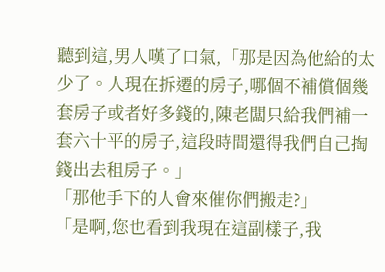聽到這,男人嘆了口氣,「那是因為他給的太少了。人現在拆遷的房子,哪個不補償個幾套房子或者好多錢的,陳老闆只給我們補一套六十平的房子,這段時間還得我們自己掏錢出去租房子。」
「那他手下的人會來催你們搬走?」
「是啊,您也看到我現在這副樣子,我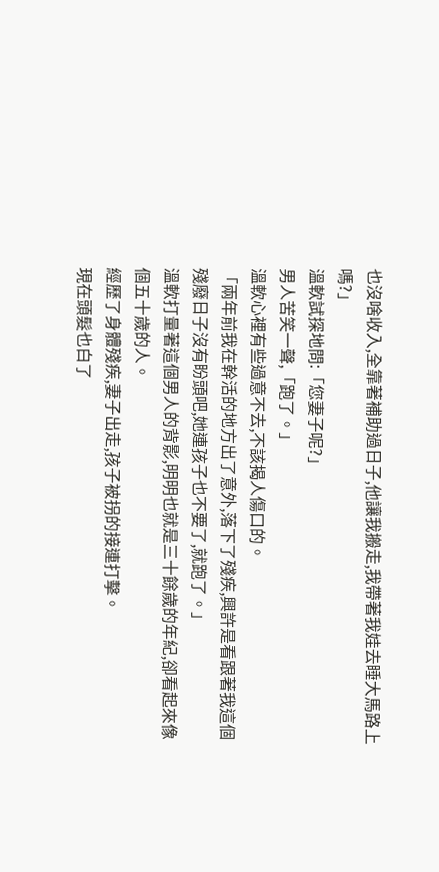也沒啥收入,全靠著補助過日子,他讓我搬走,我帶著我娃去睡大馬路上嗎?」
溫軟試探地問:「您妻子呢?」
男人苦笑一聲,「跑了。」
溫軟心裡有些過意不去,不該揭人傷口的。
「兩年前我在幹活的地方出了意外,落下了殘疾,興許是看跟著我這個殘廢日子沒有盼頭吧,她連孩子也不要了,就跑了。」
溫軟打量著這個男人的背影,明明也就是三十餘歲的年紀,卻看起來像個五十歲的人。
經歷了身體殘疾,妻子出走,孩子被拐的接連打擊。
現在頭髮也白了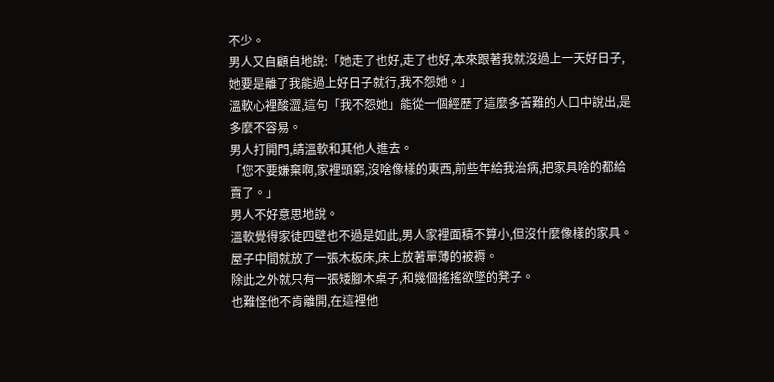不少。
男人又自顧自地說:「她走了也好,走了也好,本來跟著我就沒過上一天好日子,她要是離了我能過上好日子就行,我不怨她。」
溫軟心裡酸澀,這句「我不怨她」能從一個經歷了這麼多苦難的人口中說出,是多麼不容易。
男人打開門,請溫軟和其他人進去。
「您不要嫌棄啊,家裡頭窮,沒啥像樣的東西,前些年給我治病,把家具啥的都給賣了。」
男人不好意思地說。
溫軟覺得家徒四壁也不過是如此,男人家裡面積不算小,但沒什麼像樣的家具。
屋子中間就放了一張木板床,床上放著單薄的被褥。
除此之外就只有一張矮腳木桌子,和幾個搖搖欲墜的凳子。
也難怪他不肯離開,在這裡他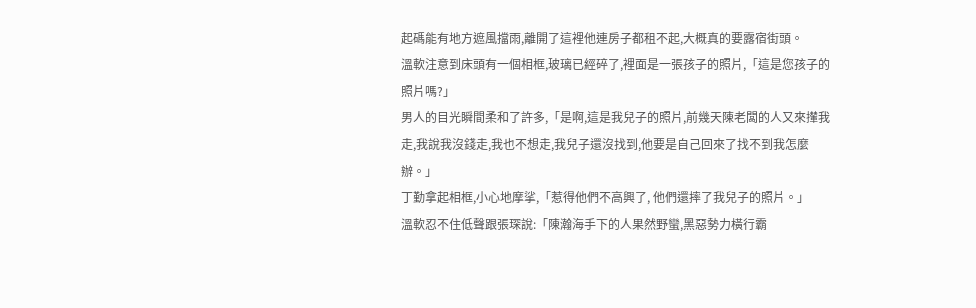起碼能有地方遮風擋雨,離開了這裡他連房子都租不起,大概真的要露宿街頭。
溫軟注意到床頭有一個相框,玻璃已經碎了,裡面是一張孩子的照片,「這是您孩子的照片嗎?」
男人的目光瞬間柔和了許多,「是啊,這是我兒子的照片,前幾天陳老闆的人又來攆我走,我說我沒錢走,我也不想走,我兒子還沒找到,他要是自己回來了找不到我怎麼辦。」
丁勤拿起相框,小心地摩挲,「惹得他們不高興了, 他們還摔了我兒子的照片。」
溫軟忍不住低聲跟張琛說:「陳瀚海手下的人果然野蠻,黑惡勢力橫行霸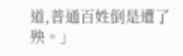道,普通百姓倒是遭了殃。」